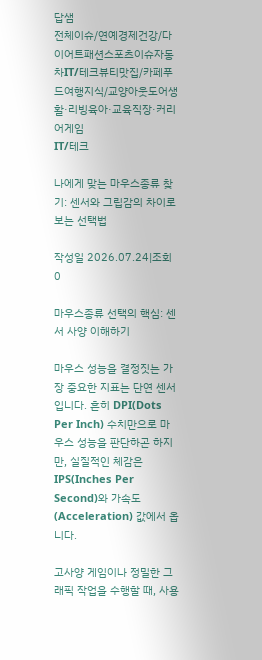답샘
전체이슈/연예경제건강/다이어트패션스포츠이슈자동차IT/테크뷰티맛집/카페푸드여행지식/교양아웃도어생활·리빙육아·교육직장·커리어게임
IT/테크

나에게 맞는 마우스종류 찾기: 센서와 그립감의 차이로 보는 선택법

작성일 2026.07.24|조회 0

마우스종류 선택의 핵심: 센서 사양 이해하기

마우스 성능을 결정짓는 가장 중요한 지표는 단연 센서입니다. 흔히 DPI(Dots Per Inch) 수치만으로 마우스 성능을 판단하곤 하지만, 실질적인 체감은 IPS(Inches Per Second)와 가속도(Acceleration) 값에서 옵니다.

고사양 게임이나 정밀한 그래픽 작업을 수행할 때, 사용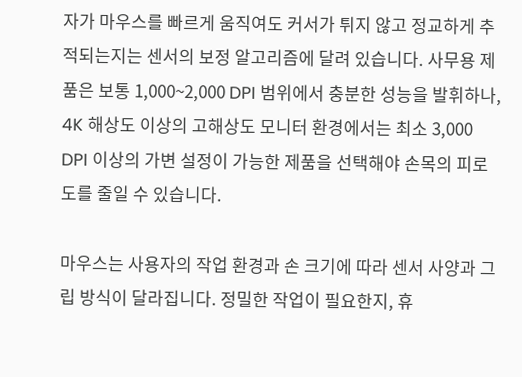자가 마우스를 빠르게 움직여도 커서가 튀지 않고 정교하게 추적되는지는 센서의 보정 알고리즘에 달려 있습니다. 사무용 제품은 보통 1,000~2,000 DPI 범위에서 충분한 성능을 발휘하나, 4K 해상도 이상의 고해상도 모니터 환경에서는 최소 3,000 DPI 이상의 가변 설정이 가능한 제품을 선택해야 손목의 피로도를 줄일 수 있습니다.

마우스는 사용자의 작업 환경과 손 크기에 따라 센서 사양과 그립 방식이 달라집니다. 정밀한 작업이 필요한지, 휴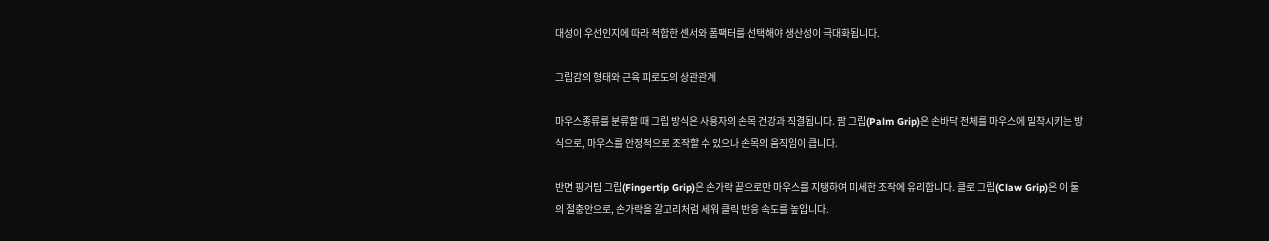대성이 우선인지에 따라 적합한 센서와 폼팩터를 선택해야 생산성이 극대화됩니다.

그립감의 형태와 근육 피로도의 상관관계

마우스종류를 분류할 때 그립 방식은 사용자의 손목 건강과 직결됩니다. 팜 그립(Palm Grip)은 손바닥 전체를 마우스에 밀착시키는 방식으로, 마우스를 안정적으로 조작할 수 있으나 손목의 움직임이 큽니다.

반면 핑거팁 그립(Fingertip Grip)은 손가락 끝으로만 마우스를 지탱하여 미세한 조작에 유리합니다. 클로 그립(Claw Grip)은 이 둘의 절충안으로, 손가락을 갈고리처럼 세워 클릭 반응 속도를 높입니다.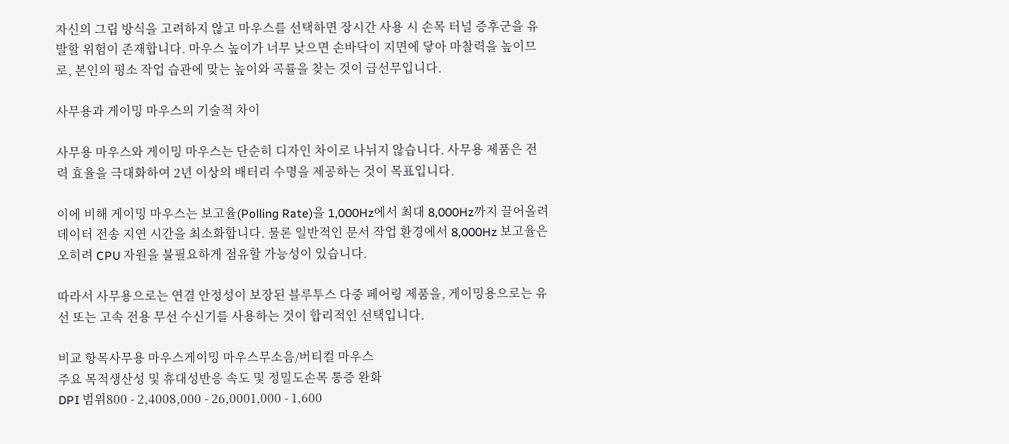자신의 그립 방식을 고려하지 않고 마우스를 선택하면 장시간 사용 시 손목 터널 증후군을 유발할 위험이 존재합니다. 마우스 높이가 너무 낮으면 손바닥이 지면에 닿아 마찰력을 높이므로, 본인의 평소 작업 습관에 맞는 높이와 곡률을 찾는 것이 급선무입니다.

사무용과 게이밍 마우스의 기술적 차이

사무용 마우스와 게이밍 마우스는 단순히 디자인 차이로 나뉘지 않습니다. 사무용 제품은 전력 효율을 극대화하여 2년 이상의 배터리 수명을 제공하는 것이 목표입니다.

이에 비해 게이밍 마우스는 보고율(Polling Rate)을 1,000Hz에서 최대 8,000Hz까지 끌어올려 데이터 전송 지연 시간을 최소화합니다. 물론 일반적인 문서 작업 환경에서 8,000Hz 보고율은 오히려 CPU 자원을 불필요하게 점유할 가능성이 있습니다.

따라서 사무용으로는 연결 안정성이 보장된 블루투스 다중 페어링 제품을, 게이밍용으로는 유선 또는 고속 전용 무선 수신기를 사용하는 것이 합리적인 선택입니다.

비교 항목사무용 마우스게이밍 마우스무소음/버티컬 마우스
주요 목적생산성 및 휴대성반응 속도 및 정밀도손목 통증 완화
DPI 범위800 - 2,4008,000 - 26,0001,000 - 1,600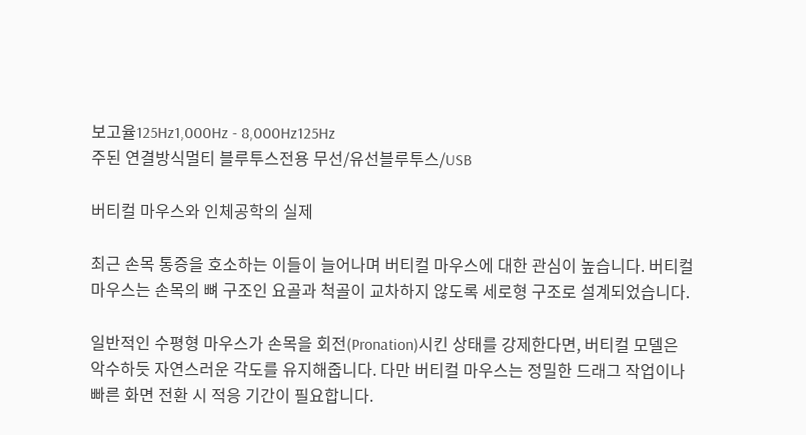보고율125Hz1,000Hz - 8,000Hz125Hz
주된 연결방식멀티 블루투스전용 무선/유선블루투스/USB

버티컬 마우스와 인체공학의 실제

최근 손목 통증을 호소하는 이들이 늘어나며 버티컬 마우스에 대한 관심이 높습니다. 버티컬 마우스는 손목의 뼈 구조인 요골과 척골이 교차하지 않도록 세로형 구조로 설계되었습니다.

일반적인 수평형 마우스가 손목을 회전(Pronation)시킨 상태를 강제한다면, 버티컬 모델은 악수하듯 자연스러운 각도를 유지해줍니다. 다만 버티컬 마우스는 정밀한 드래그 작업이나 빠른 화면 전환 시 적응 기간이 필요합니다.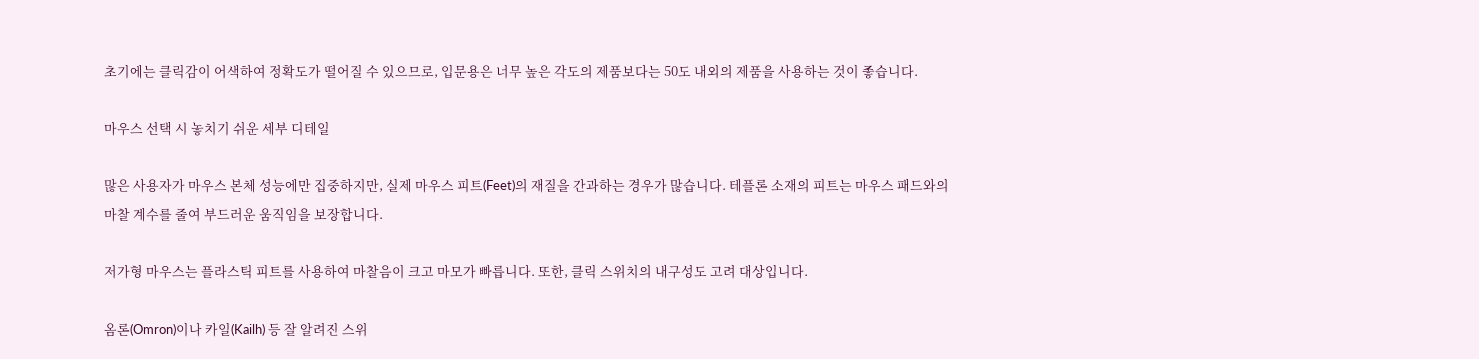초기에는 클릭감이 어색하여 정확도가 떨어질 수 있으므로, 입문용은 너무 높은 각도의 제품보다는 50도 내외의 제품을 사용하는 것이 좋습니다.

마우스 선택 시 놓치기 쉬운 세부 디테일

많은 사용자가 마우스 본체 성능에만 집중하지만, 실제 마우스 피트(Feet)의 재질을 간과하는 경우가 많습니다. 테플론 소재의 피트는 마우스 패드와의 마찰 계수를 줄여 부드러운 움직임을 보장합니다.

저가형 마우스는 플라스틱 피트를 사용하여 마찰음이 크고 마모가 빠릅니다. 또한, 클릭 스위치의 내구성도 고려 대상입니다.

옴론(Omron)이나 카일(Kailh) 등 잘 알려진 스위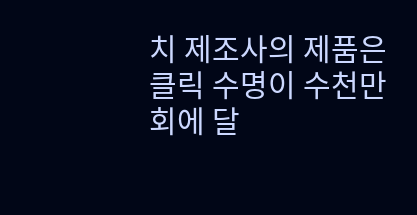치 제조사의 제품은 클릭 수명이 수천만 회에 달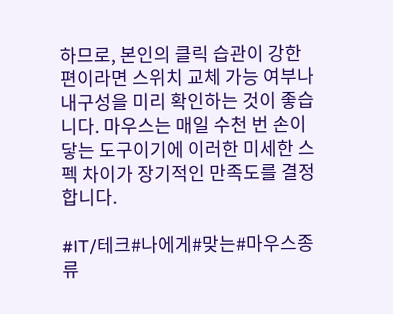하므로, 본인의 클릭 습관이 강한 편이라면 스위치 교체 가능 여부나 내구성을 미리 확인하는 것이 좋습니다. 마우스는 매일 수천 번 손이 닿는 도구이기에 이러한 미세한 스펙 차이가 장기적인 만족도를 결정합니다.

#IT/테크#나에게#맞는#마우스종류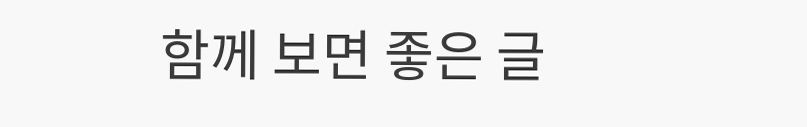함께 보면 좋은 글